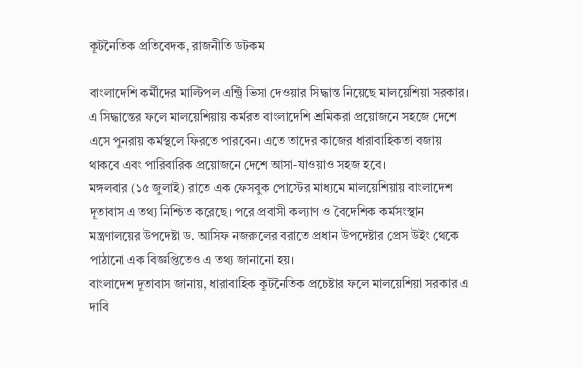কূটনৈতিক প্রতিবেদক, রাজনীতি ডটকম

বাংলাদেশি কর্মীদের মাল্টিপল এন্ট্রি ভিসা দেওয়ার সিদ্ধান্ত নিয়েছে মালয়েশিয়া সরকার। এ সিদ্ধান্তের ফলে মালয়েশিয়ায় কর্মরত বাংলাদেশি শ্রমিকরা প্রয়োজনে সহজে দেশে এসে পুনরায় কর্মস্থলে ফিরতে পারবেন। এতে তাদের কাজের ধারাবাহিকতা বজায় থাকবে এবং পারিবারিক প্রয়োজনে দেশে আসা-যাওয়াও সহজ হবে।
মঙ্গলবার (১৫ জুলাই) রাতে এক ফেসবুক পোস্টের মাধ্যমে মালয়েশিয়ায় বাংলাদেশ দূতাবাস এ তথ্য নিশ্চিত করেছে। পরে প্রবাসী কল্যাণ ও বৈদেশিক কর্মসংস্থান মন্ত্রণালয়ের উপদেষ্টা ড. আসিফ নজরুলের বরাতে প্রধান উপদেষ্টার প্রেস উইং থেকে পাঠানো এক বিজ্ঞপ্তিতেও এ তথ্য জানানো হয়।
বাংলাদেশ দূতাবাস জানায়, ধারাবাহিক কূটনৈতিক প্রচেষ্টার ফলে মালয়েশিয়া সরকার এ দাবি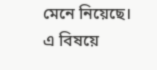মেনে নিয়েছে।
এ বিষয়ে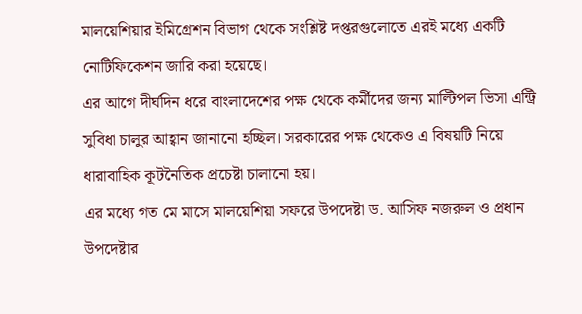মালয়েশিয়ার ইমিগ্রেশন বিভাগ থেকে সংশ্লিষ্ট দপ্তরগুলোতে এরই মধ্যে একটি নোটিফিকেশন জারি করা হয়েছে।
এর আগে দীর্ঘদিন ধরে বাংলাদেশের পক্ষ থেকে কর্মীদের জন্য মাল্টিপল ভিসা এন্ট্রি সুবিধা চালুর আহ্বান জানানো হচ্ছিল। সরকারের পক্ষ থেকেও এ বিষয়টি নিয়ে ধারাবাহিক কূটনৈতিক প্রচেষ্টা চালানো হয়।
এর মধ্যে গত মে মাসে মালয়েশিয়া সফরে উপদেষ্টা ড. আসিফ নজরুল ও প্রধান উপদেষ্টার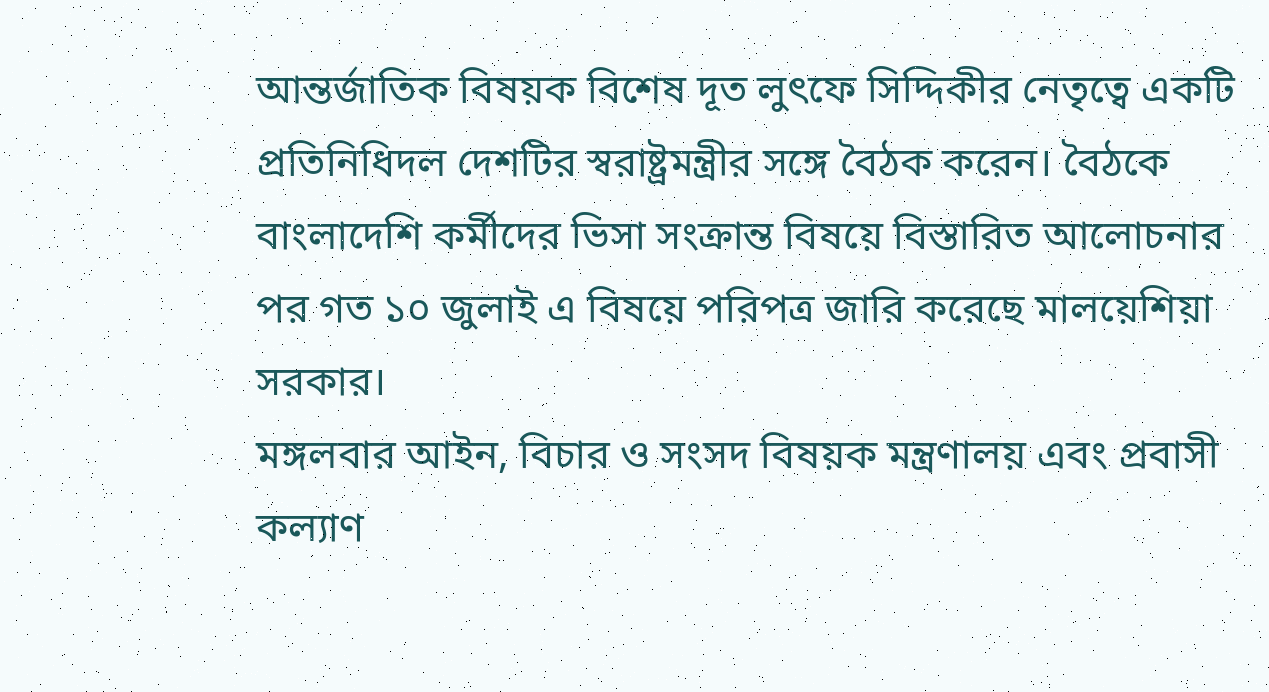আন্তর্জাতিক বিষয়ক বিশেষ দূত লুৎফে সিদ্দিকীর নেতৃত্বে একটি প্রতিনিধিদল দেশটির স্বরাষ্ট্রমন্ত্রীর সঙ্গে বৈঠক করেন। বৈঠকে বাংলাদেশি কর্মীদের ভিসা সংক্রান্ত বিষয়ে বিস্তারিত আলোচনার পর গত ১০ জুলাই এ বিষয়ে পরিপত্র জারি করেছে মালয়েশিয়া সরকার।
মঙ্গলবার আইন, বিচার ও সংসদ বিষয়ক মন্ত্রণালয় এবং প্রবাসী কল্যাণ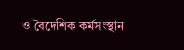ও বৈদেশিক কর্মসংস্থান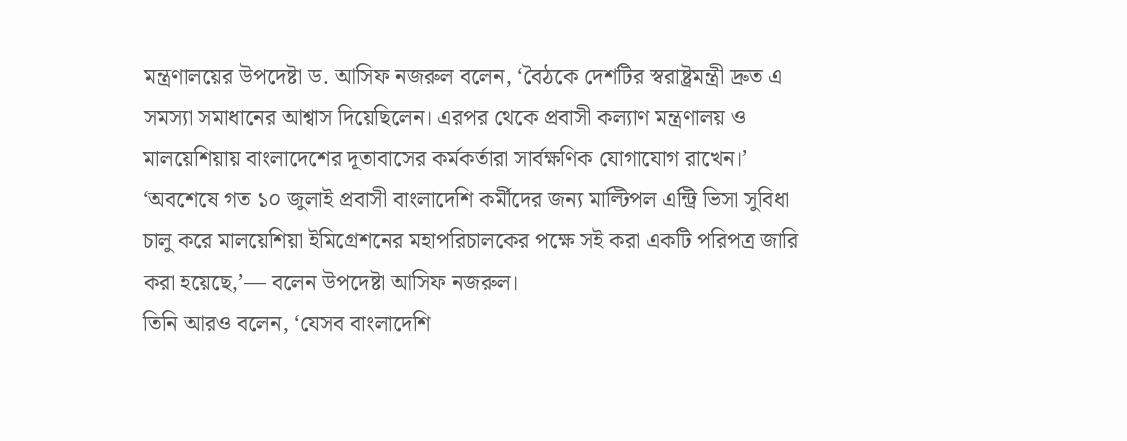মন্ত্রণালয়ের উপদেষ্টা ড. আসিফ নজরুল বলেন, ‘বৈঠকে দেশটির স্বরাষ্ট্রমন্ত্রী দ্রুত এ সমস্যা সমাধানের আশ্বাস দিয়েছিলেন। এরপর থেকে প্রবাসী কল্যাণ মন্ত্রণালয় ও মালয়েশিয়ায় বাংলাদেশের দূতাবাসের কর্মকর্তারা সার্বক্ষণিক যোগাযোগ রাখেন।’
‘অবশেষে গত ১০ জুলাই প্রবাসী বাংলাদেশি কর্মীদের জন্য মাল্টিপল এন্ট্রি ভিসা সুবিধা চালু করে মালয়েশিয়া ইমিগ্রেশনের মহাপরিচালকের পক্ষে সই করা একটি পরিপত্র জারি করা হয়েছে,’— বলেন উপদেষ্টা আসিফ নজরুল।
তিনি আরও বলেন, ‘যেসব বাংলাদেশি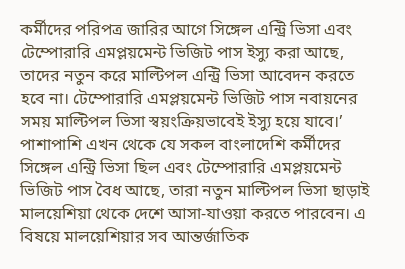কর্মীদের পরিপত্র জারির আগে সিঙ্গেল এন্ট্রি ভিসা এবং টেম্পোরারি এমপ্লয়মেন্ট ভিজিট পাস ইস্যু করা আছে, তাদের নতুন করে মাল্টিপল এন্ট্রি ভিসা আবেদন করতে হবে না। টেম্পোরারি এমপ্লয়মেন্ট ভিজিট পাস নবায়নের সময় মাল্টিপল ভিসা স্বয়ংক্রিয়ভাবেই ইস্যু হয়ে যাবে।’
পাশাপাশি এখন থেকে যে সকল বাংলাদেশি কর্মীদের সিঙ্গেল এন্ট্রি ভিসা ছিল এবং টেম্পোরারি এমপ্লয়মেন্ট ভিজিট পাস বৈধ আছে, তারা নতুন মাল্টিপল ভিসা ছাড়াই মালয়েশিয়া থেকে দেশে আসা-যাওয়া করতে পারবেন। এ বিষয়ে মালয়েশিয়ার সব আন্তর্জাতিক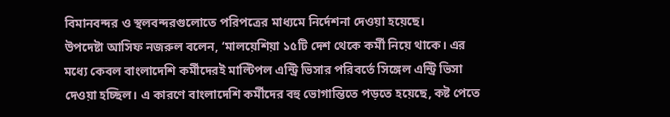বিমানবন্দর ও স্থলবন্দরগুলোতে পরিপত্রের মাধ্যমে নির্দেশনা দেওয়া হয়েছে।
উপদেষ্টা আসিফ নজরুল বলেন, ‘মালয়েশিয়া ১৫টি দেশ থেকে কর্মী নিয়ে থাকে। এর মধ্যে কেবল বাংলাদেশি কর্মীদেরই মাল্টিপল এন্ট্রি ভিসার পরিবর্তে সিঙ্গেল এন্ট্রি ভিসা দেওয়া হচ্ছিল। এ কারণে বাংলাদেশি কর্মীদের বহু ভোগান্তিতে পড়তে হয়েছে, কষ্ট পেতে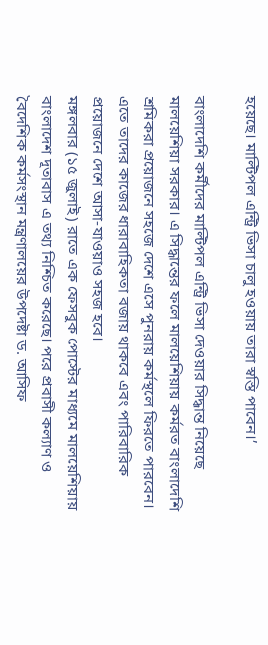হয়েছে। মাল্টিপল এন্ট্রি ভিসা চালু হওয়ায় তারা স্বস্তি পাবেন।’

বাংলাদেশি কর্মীদের মাল্টিপল এন্ট্রি ভিসা দেওয়ার সিদ্ধান্ত নিয়েছে মালয়েশিয়া সরকার। এ সিদ্ধান্তের ফলে মালয়েশিয়ায় কর্মরত বাংলাদেশি শ্রমিকরা প্রয়োজনে সহজে দেশে এসে পুনরায় কর্মস্থলে ফিরতে পারবেন। এতে তাদের কাজের ধারাবাহিকতা বজায় থাকবে এবং পারিবারিক প্রয়োজনে দেশে আসা-যাওয়াও সহজ হবে।
মঙ্গলবার (১৫ জুলাই) রাতে এক ফেসবুক পোস্টের মাধ্যমে মালয়েশিয়ায় বাংলাদেশ দূতাবাস এ তথ্য নিশ্চিত করেছে। পরে প্রবাসী কল্যাণ ও বৈদেশিক কর্মসংস্থান মন্ত্রণালয়ের উপদেষ্টা ড. আসিফ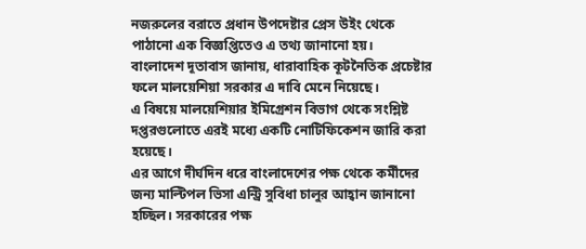নজরুলের বরাতে প্রধান উপদেষ্টার প্রেস উইং থেকে পাঠানো এক বিজ্ঞপ্তিতেও এ তথ্য জানানো হয়।
বাংলাদেশ দূতাবাস জানায়, ধারাবাহিক কূটনৈতিক প্রচেষ্টার ফলে মালয়েশিয়া সরকার এ দাবি মেনে নিয়েছে।
এ বিষয়ে মালয়েশিয়ার ইমিগ্রেশন বিভাগ থেকে সংশ্লিষ্ট দপ্তরগুলোতে এরই মধ্যে একটি নোটিফিকেশন জারি করা হয়েছে।
এর আগে দীর্ঘদিন ধরে বাংলাদেশের পক্ষ থেকে কর্মীদের জন্য মাল্টিপল ভিসা এন্ট্রি সুবিধা চালুর আহ্বান জানানো হচ্ছিল। সরকারের পক্ষ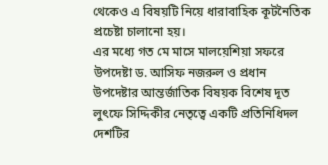থেকেও এ বিষয়টি নিয়ে ধারাবাহিক কূটনৈতিক প্রচেষ্টা চালানো হয়।
এর মধ্যে গত মে মাসে মালয়েশিয়া সফরে উপদেষ্টা ড. আসিফ নজরুল ও প্রধান উপদেষ্টার আন্তর্জাতিক বিষয়ক বিশেষ দূত লুৎফে সিদ্দিকীর নেতৃত্বে একটি প্রতিনিধিদল দেশটির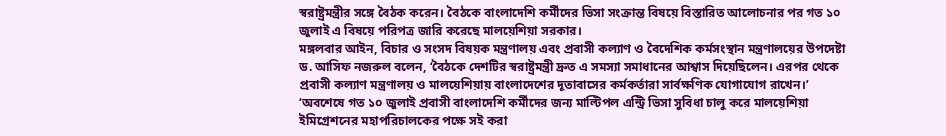স্বরাষ্ট্রমন্ত্রীর সঙ্গে বৈঠক করেন। বৈঠকে বাংলাদেশি কর্মীদের ভিসা সংক্রান্ত বিষয়ে বিস্তারিত আলোচনার পর গত ১০ জুলাই এ বিষয়ে পরিপত্র জারি করেছে মালয়েশিয়া সরকার।
মঙ্গলবার আইন, বিচার ও সংসদ বিষয়ক মন্ত্রণালয় এবং প্রবাসী কল্যাণ ও বৈদেশিক কর্মসংস্থান মন্ত্রণালয়ের উপদেষ্টা ড. আসিফ নজরুল বলেন, ‘বৈঠকে দেশটির স্বরাষ্ট্রমন্ত্রী দ্রুত এ সমস্যা সমাধানের আশ্বাস দিয়েছিলেন। এরপর থেকে প্রবাসী কল্যাণ মন্ত্রণালয় ও মালয়েশিয়ায় বাংলাদেশের দূতাবাসের কর্মকর্তারা সার্বক্ষণিক যোগাযোগ রাখেন।’
‘অবশেষে গত ১০ জুলাই প্রবাসী বাংলাদেশি কর্মীদের জন্য মাল্টিপল এন্ট্রি ভিসা সুবিধা চালু করে মালয়েশিয়া ইমিগ্রেশনের মহাপরিচালকের পক্ষে সই করা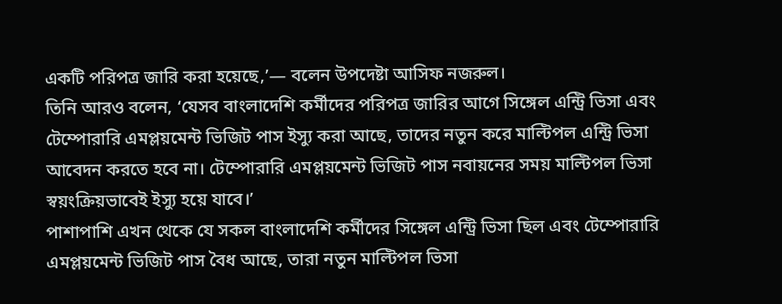একটি পরিপত্র জারি করা হয়েছে,’— বলেন উপদেষ্টা আসিফ নজরুল।
তিনি আরও বলেন, ‘যেসব বাংলাদেশি কর্মীদের পরিপত্র জারির আগে সিঙ্গেল এন্ট্রি ভিসা এবং টেম্পোরারি এমপ্লয়মেন্ট ভিজিট পাস ইস্যু করা আছে, তাদের নতুন করে মাল্টিপল এন্ট্রি ভিসা আবেদন করতে হবে না। টেম্পোরারি এমপ্লয়মেন্ট ভিজিট পাস নবায়নের সময় মাল্টিপল ভিসা স্বয়ংক্রিয়ভাবেই ইস্যু হয়ে যাবে।’
পাশাপাশি এখন থেকে যে সকল বাংলাদেশি কর্মীদের সিঙ্গেল এন্ট্রি ভিসা ছিল এবং টেম্পোরারি এমপ্লয়মেন্ট ভিজিট পাস বৈধ আছে, তারা নতুন মাল্টিপল ভিসা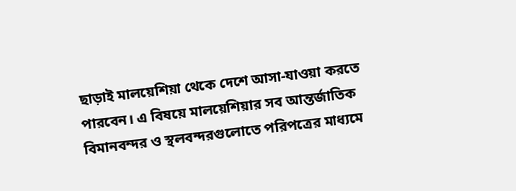ছাড়াই মালয়েশিয়া থেকে দেশে আসা-যাওয়া করতে পারবেন। এ বিষয়ে মালয়েশিয়ার সব আন্তর্জাতিক বিমানবন্দর ও স্থলবন্দরগুলোতে পরিপত্রের মাধ্যমে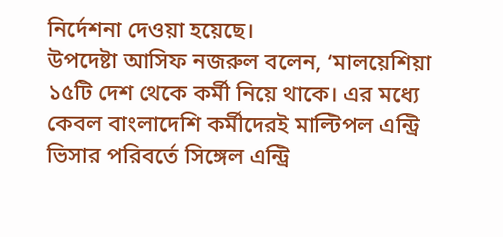নির্দেশনা দেওয়া হয়েছে।
উপদেষ্টা আসিফ নজরুল বলেন, ‘মালয়েশিয়া ১৫টি দেশ থেকে কর্মী নিয়ে থাকে। এর মধ্যে কেবল বাংলাদেশি কর্মীদেরই মাল্টিপল এন্ট্রি ভিসার পরিবর্তে সিঙ্গেল এন্ট্রি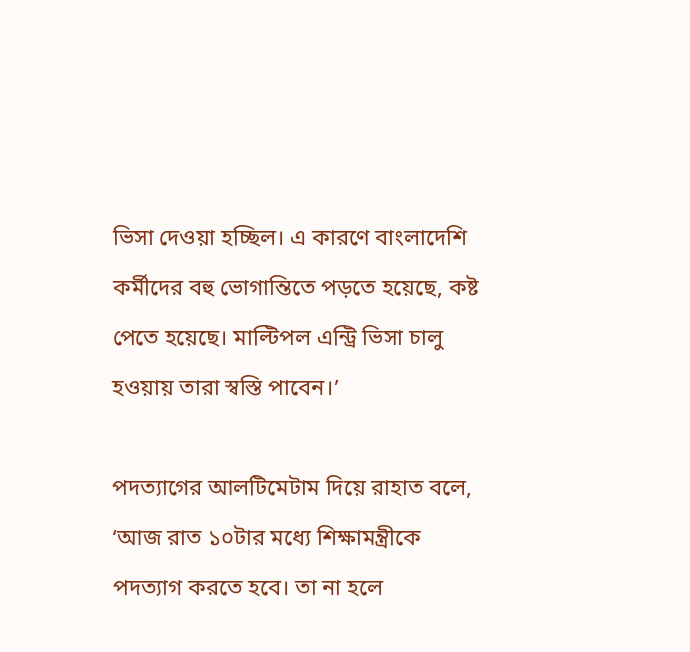ভিসা দেওয়া হচ্ছিল। এ কারণে বাংলাদেশি কর্মীদের বহু ভোগান্তিতে পড়তে হয়েছে, কষ্ট পেতে হয়েছে। মাল্টিপল এন্ট্রি ভিসা চালু হওয়ায় তারা স্বস্তি পাবেন।’

পদত্যাগের আলটিমেটাম দিয়ে রাহাত বলে, ‘আজ রাত ১০টার মধ্যে শিক্ষামন্ত্রীকে পদত্যাগ করতে হবে। তা না হলে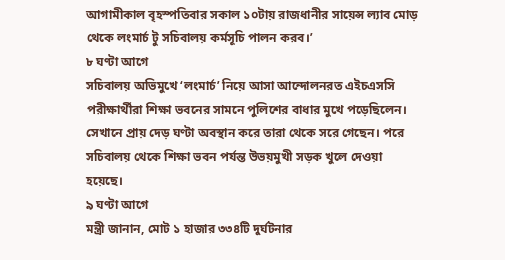আগামীকাল বৃহস্পতিবার সকাল ১০টায় রাজধানীর সায়েন্স ল্যাব মোড় থেকে লংমার্চ টু সচিবালয় কর্মসূচি পালন করব।’
৮ ঘণ্টা আগে
সচিবালয় অভিমুখে ‘লংমার্চ’ নিয়ে আসা আন্দোলনরত এইচএসসি পরীক্ষার্থীরা শিক্ষা ভবনের সামনে পুলিশের বাধার মুখে পড়েছিলেন। সেখানে প্রায় দেড় ঘণ্টা অবস্থান করে তারা থেকে সরে গেছেন। পরে সচিবালয় থেকে শিক্ষা ভবন পর্যন্ত উভয়মুখী সড়ক খুলে দেওয়া হয়েছে।
৯ ঘণ্টা আগে
মন্ত্রী জানান, মোট ১ হাজার ৩৩৪টি দুর্ঘটনার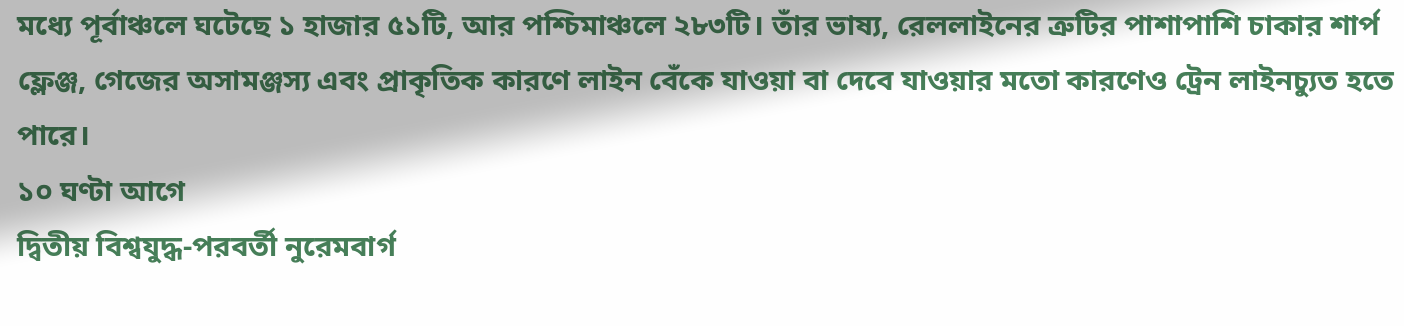মধ্যে পূর্বাঞ্চলে ঘটেছে ১ হাজার ৫১টি, আর পশ্চিমাঞ্চলে ২৮৩টি। তাঁর ভাষ্য, রেললাইনের ত্রুটির পাশাপাশি চাকার শার্প ফ্লেঞ্জ, গেজের অসামঞ্জস্য এবং প্রাকৃতিক কারণে লাইন বেঁকে যাওয়া বা দেবে যাওয়ার মতো কারণেও ট্রেন লাইনচ্যুত হতে পারে।
১০ ঘণ্টা আগে
দ্বিতীয় বিশ্বযুদ্ধ-পরবর্তী নুরেমবার্গ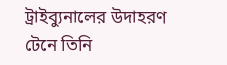ট্রাইব্যুনালের উদাহরণ টেনে তিনি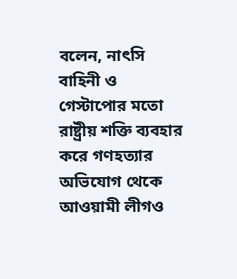বলেন, নাৎসি বাহিনী ও গেস্টাপোর মতো রাষ্ট্রীয় শক্তি ব্যবহার করে গণহত্যার অভিযোগ থেকে আওয়ামী লীগও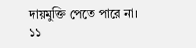দায়মুক্তি পেতে পারে না।
১১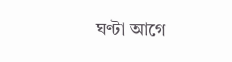ঘণ্টা আগে